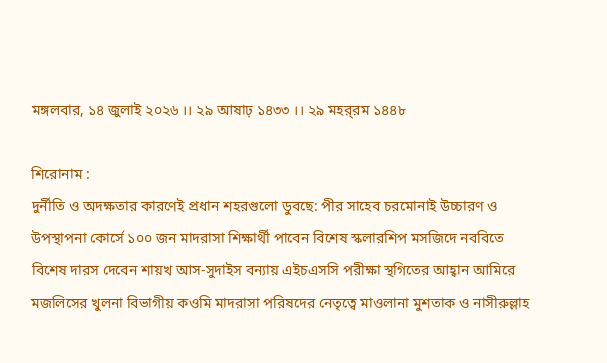মঙ্গলবার, ১৪ জুলাই ২০২৬ ।। ২৯ আষাঢ় ১৪৩৩ ।। ২৯ মহর্‌রম ১৪৪৮

শিরোনাম :
দুর্নীতি ও অদক্ষতার কারণেই প্রধান শহরগুলো ডুবছে: পীর সাহেব চরমোনাই উচ্চারণ ও উপস্থাপনা কোর্সে ১০০ জন মাদরাসা শিক্ষার্থী পাবেন বিশেষ স্কলারশিপ মসজিদে নববিতে বিশেষ দারস দেবেন শায়খ আস-সুদাইস বন্যায় এইচএসসি পরীক্ষা স্থগিতের আহ্বান আমিরে মজলিসের খুলনা বিভাগীয় কওমি মাদরাসা পরিষদের নেতৃত্বে মাওলানা মুশতাক ও নাসীরুল্লাহ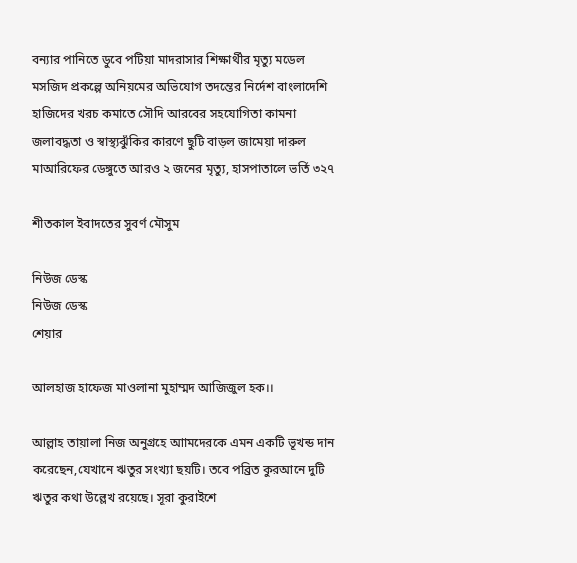বন্যার পানিতে ডুবে পটিয়া মাদরাসার শিক্ষার্থীর মৃত্যু মডেল মসজিদ প্রকল্পে অনিয়মের অভিযোগ তদন্তের নির্দেশ বাংলাদেশি হাজিদের খরচ কমাতে সৌদি আরবের সহযোগিতা কামনা জলাবদ্ধতা ও স্বাস্থ্যঝুঁকির কারণে ছুটি বাড়ল জামেয়া দারুল মাআরিফের ডেঙ্গুতে আরও ২ জনের মৃত্যু, হাসপাতালে ভর্তি ৩২৭

শীতকাল ইবাদতের সুবর্ণ মৌসুম

নিউজ ডেস্ক
নিউজ ডেস্ক
শেয়ার

আলহাজ হাফেজ মাওলানা মুহাম্মদ আজিজুল হক।।

আল্লাহ তায়ালা নিজ অনুগ্রহে আামদেরকে এমন একটি ভূখন্ড দান করেছেন,যেখানে ঋতুর সংখ্যা ছয়টি। তবে পব্রিত কুরআনে দুটি ঋতুর কথা উল্লেখ রয়েছে। সূরা কুরাইশে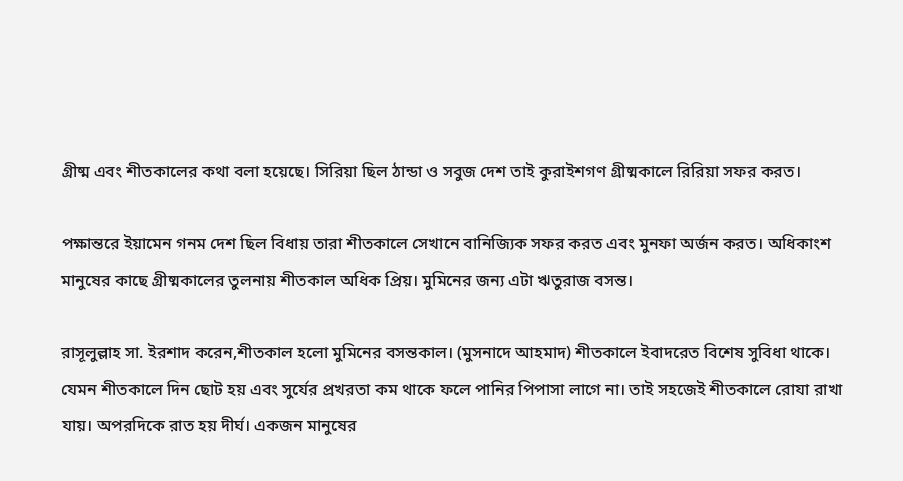গ্রীষ্ম এবং শীতকালের কথা বলা হয়েছে। সিরিয়া ছিল ঠান্ডা ও সবুজ দেশ তাই কুরাইশগণ গ্রীষ্মকালে রিরিয়া সফর করত।

পক্ষান্তরে ইয়ামেন গনম দেশ ছিল বিধায় তারা শীতকালে সেখানে বানিজ্যিক সফর করত এবং মুনফা অর্জন করত। অধিকাংশ মানুষের কাছে গ্রীষ্মকালের তুলনায় শীতকাল অধিক প্রিয়। মুমিনের জন্য এটা ঋতুরাজ বসন্ত।

রাসূলুল্লাহ সা. ইরশাদ করেন,শীতকাল হলো মুমিনের বসন্তকাল। (মুসনাদে আহমাদ) শীতকালে ইবাদরেত বিশেষ সুবিধা থাকে। যেমন শীতকালে দিন ছোট হয় এবং সুর্যের প্রখরতা কম থাকে ফলে পানির পিপাসা লাগে না। তাই সহজেই শীতকালে রোযা রাখা যায়। অপরদিকে রাত হয় দীর্ঘ। একজন মানুষের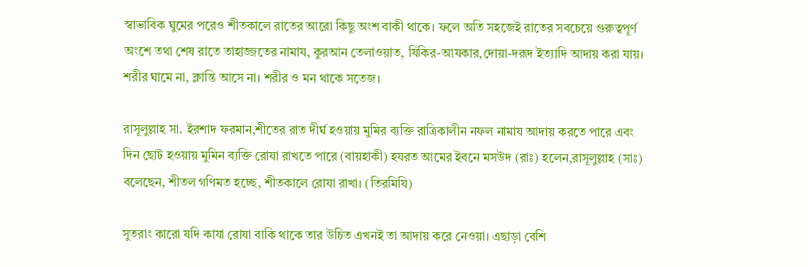স্বাভাবিক ঘুমের পরেও শীতকালে রাতের আরো কিছু অংশ বাকী থাকে। ফলে অতি সহজেই রাতের সবচেয়ে গুরুত্বপূর্ণ অংশে তথা শেষ রাতে তাহাজ্জতের নামায, কুরআন তেলাওয়াত, যিকির-আযকার,দোয়া-দরূদ ইত্যাদি আদায় করা যায়। শরীর ঘামে না, ক্লান্তি আসে না। শরীর ও মন থাকে সতেজ।

রাসূলুল্লাহ সা. ইরশাদ ফরমান,শীতের রাত দীর্ঘ হওয়ায় মুমির ব্যক্তি রাত্রিকালীন নফল নামায আদায় করতে পারে এবং দিন ছোট হওয়ায় মুমিন ব্যক্তি রোযা রাখতে পারে (বায়হাকী) হযরত আমের ইবনে মসউদ (রাঃ) হলেন,রাসূলুল্লাহ (সাঃ) বলেছেন, শীতল গণিমত হচ্ছে, শীতকালে রোযা রাখা। (তিরমিযি)

সুতরাং কারো যদি কাযা রোযা বাকি থাকে তার উচিত এখনই তা আদায় করে নেওয়া। এছাড়া বেশি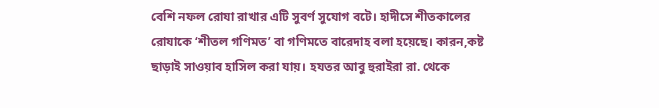বেশি নফল রোযা রাখার এটি সুবর্ণ সুযোগ বটে। হাদীসে শীতকালের রোযাকে ‘শীতল গণিমত’ বা গণিমতে বারেদাহ বলা হয়েছে। কারন,কষ্ট ছাড়াই সাওয়াব হাসিল করা যায়। হযতর আবু হুরাইরা রা. থেকে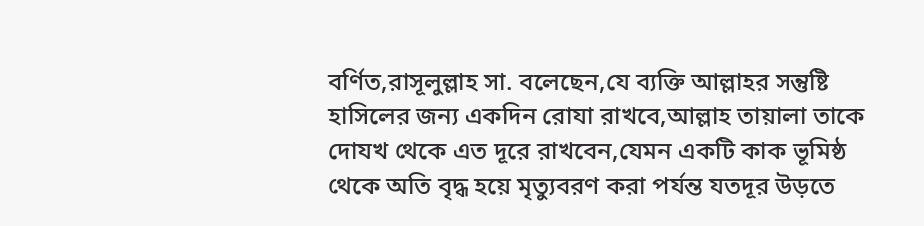বর্ণিত,রাসূলুল্লাহ সা. বলেছেন,যে ব্যক্তি আল্লাহর সন্তুষ্টি হাসিলের জন্য একদিন রোযা রাখবে,আল্লাহ তায়ালা তাকে দোযখ থেকে এত দূরে রাখবেন,যেমন একটি কাক ভূমিষ্ঠ থেকে অতি বৃদ্ধ হয়ে মৃত্যুবরণ করা পর্যন্ত যতদূর উড়তে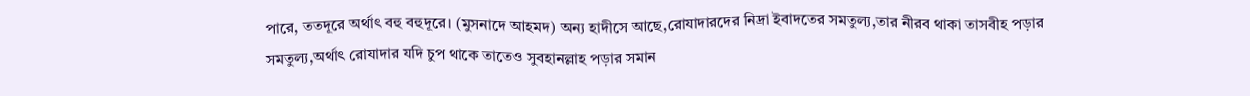পারে, ততদূরে অর্থাৎ বহু বহুদূরে। (মুসনাদে আহমদ) অন্য হাদীসে আছে,রোযাদারদের নিদ্রা ইবাদতের সমতুল্য,তার নীরব থাকা তাসবীহ পড়ার সমতুল্য,অর্থাৎ রোযাদার যদি চুপ থাকে তাতেও সুবহানল্লাহ পড়ার সমান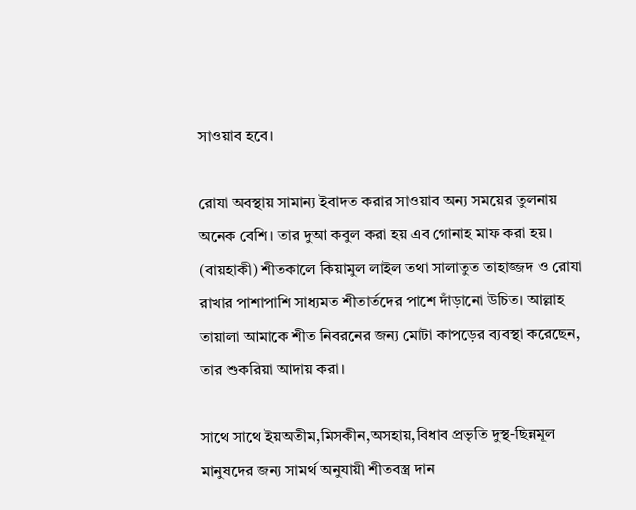সাওয়াব হবে।

রোযা অবস্থায় সামান্য ইবাদত করার সাওয়াব অন্য সময়ের তুলনায় অনেক বেশি। তার দুআ কবুল করা হয় এব গোনাহ মাফ করা হয়। (বায়হাকী) শীতকালে কিয়ামুল লাইল তথা সালাতুত তাহাজ্জদ ও রোযা রাখার পাশাপাশি সাধ্যমত শীতার্তদের পাশে দাঁড়ানো উচিত। আল্লাহ তায়ালা আমাকে শীত নিবরনের জন্য মোটা কাপড়ের ব্যবস্থা করেছেন, তার শুকরিয়া আদায় করা।

সাথে সাথে ইয়অতীম,মিসকীন,অসহায়,বিধাব প্রভৃতি দুস্থ-ছিন্নমূল মানুষদের জন্য সামর্থ অনুযায়ী শীতবস্ত্র দান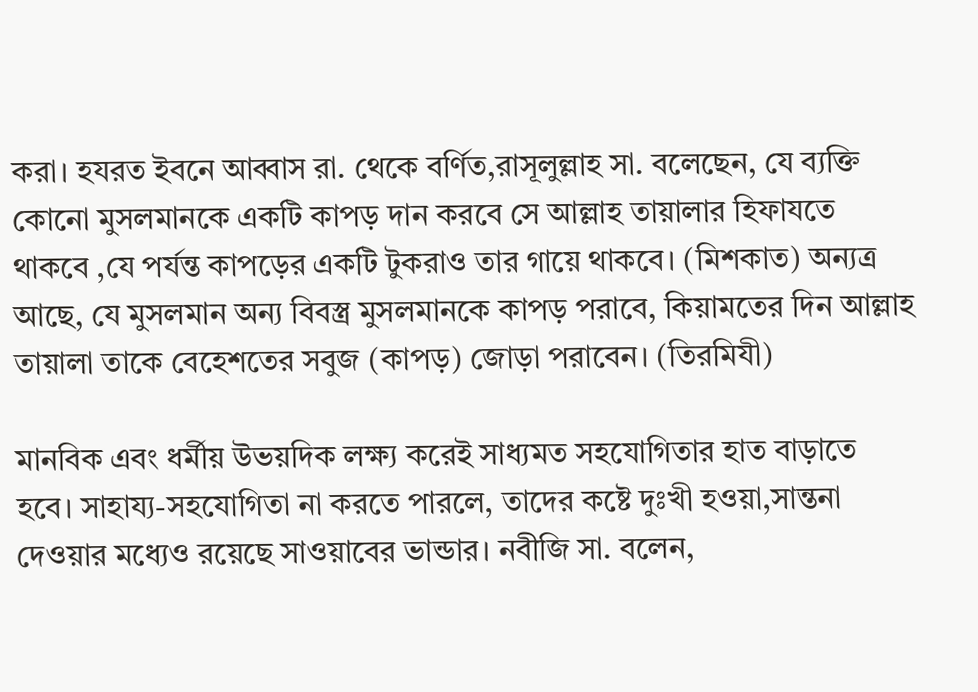করা। হযরত ইবনে আব্বাস রা. থেকে বর্ণিত,রাসূলুল্লাহ সা. বলেছেন, যে ব্যক্তি কোনো মুসলমানকে একটি কাপড় দান করবে সে আল্লাহ তায়ালার হিফাযতে থাকবে ,যে পর্যন্ত কাপড়ের একটি টুকরাও তার গায়ে থাকবে। (মিশকাত) অন্যত্র আছে, যে মুসলমান অন্য বিবস্ত্র মুসলমানকে কাপড় পরাবে, কিয়ামতের দিন আল্লাহ তায়ালা তাকে বেহেশতের সবুজ (কাপড়) জোড়া পরাবেন। (তিরমিযী)

মানবিক এবং ধর্মীয় উভয়দিক লক্ষ্য করেই সাধ্যমত সহযোগিতার হাত বাড়াতে হবে। সাহায্য-সহযোগিতা না করতে পারলে, তাদের কষ্টে দুঃখী হওয়া,সান্তনা দেওয়ার মধ্যেও রয়েছে সাওয়াবের ভান্ডার। নবীজি সা. বলেন,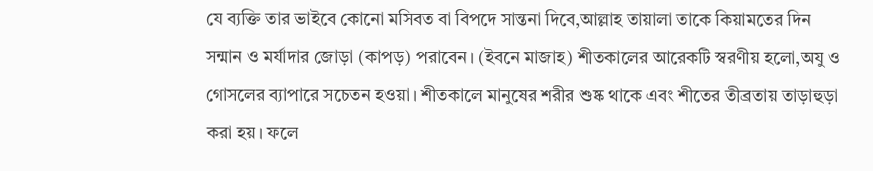যে ব্যক্তি তার ভাইবে কোনো মসিবত বা বিপদে সান্তনা দিবে,আল্লাহ তায়ালা তাকে কিয়ামতের দিন সন্মান ও মর্যাদার জোড়া (কাপড়) পরাবেন। (ইবনে মাজাহ) শীতকালের আরেকটি স্বরণীয় হলো,অযু ও গোসলের ব্যাপারে সচেতন হওয়া। শীতকালে মানুষের শরীর শুষ্ক থাকে এবং শীতের তীব্রতায় তাড়াহুড়া করা হয়। ফলে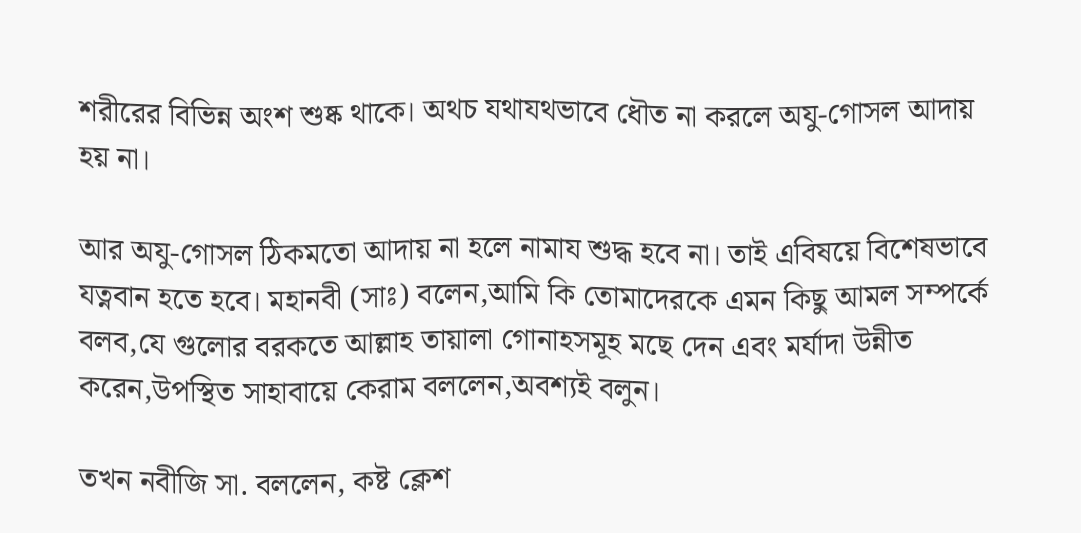শরীরের বিভিন্ন অংশ শুষ্ক থাকে। অথচ যথাযথভাবে ধৌত না করলে অযু-গোসল আদায় হয় না।

আর অযু-গোসল ঠিকমতো আদায় না হলে নামায শুদ্ধ হবে না। তাই এবিষয়ে বিশেষভাবে যত্নবান হতে হবে। মহানবী (সাঃ) বলেন,আমি কি তোমাদেরকে এমন কিছু আমল সম্পর্কে বলব,যে গুলোর বরকতে আল্লাহ তায়ালা গোনাহসমূহ মছে দেন এবং মর্যাদা উন্নীত করেন,উপস্থিত সাহাবায়ে কেরাম বললেন,অবশ্যই বলুন।

তখন নবীজি সা. বললেন, কষ্ট ক্লেশ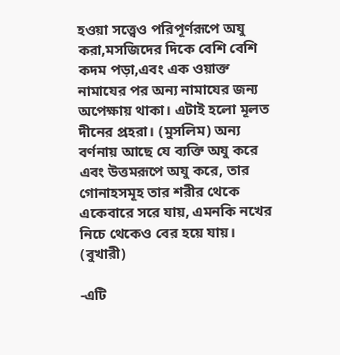হওয়া সত্ত্বেও পরিপূর্ণরূপে অযু করা,মসজিদের দিকে বেশি বেশি কদম পড়া,এবং এক ওয়াক্ত নামাযের পর অন্য নামাযের জন্য অপেক্ষায় থাকা। এটাই হলো মূলত দীনের প্রহরা। (মুসলিম) অন্য বর্ণনায় আছে যে ব্যক্তি অযু করে এবং উত্তমরূপে অযু করে, তার গোনাহসমূহ তার শরীর থেকে একেবারে সরে যায়, এমনকি নখের নিচে থেকেও বের হয়ে যায়। (বুখারী)

-এটি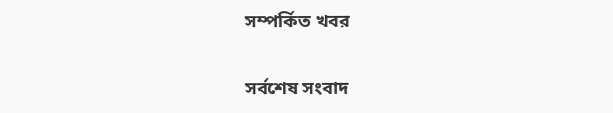সম্পর্কিত খবর

সর্বশেষ সংবাদ